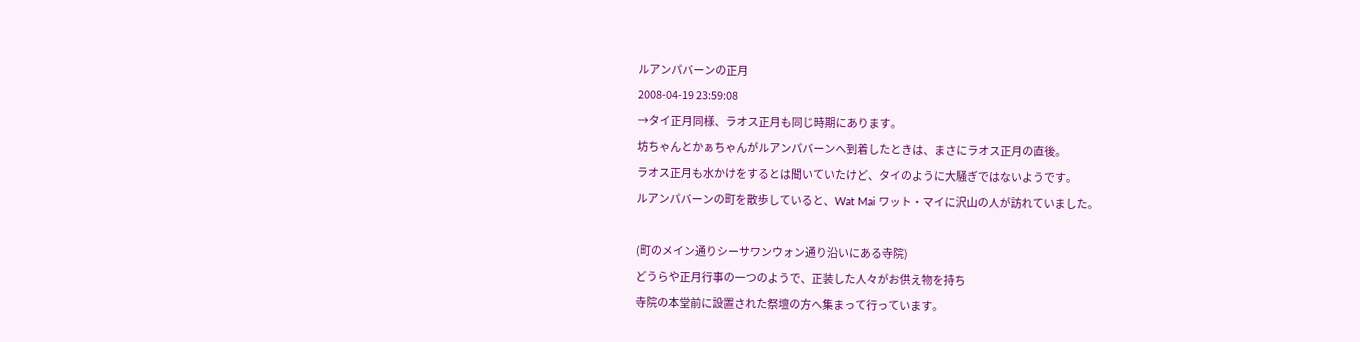ルアンパバーンの正月
2008-04-19 23:59:08
→タイ正月同様、ラオス正月も同じ時期にあります。
坊ちゃんとかぁちゃんがルアンパバーンへ到着したときは、まさにラオス正月の直後。
ラオス正月も水かけをするとは聞いていたけど、タイのように大騒ぎではないようです。
ルアンパバーンの町を散歩していると、Wat Mai ワット・マイに沢山の人が訪れていました。

(町のメイン通りシーサワンウォン通り沿いにある寺院)
どうらや正月行事の一つのようで、正装した人々がお供え物を持ち
寺院の本堂前に設置された祭壇の方へ集まって行っています。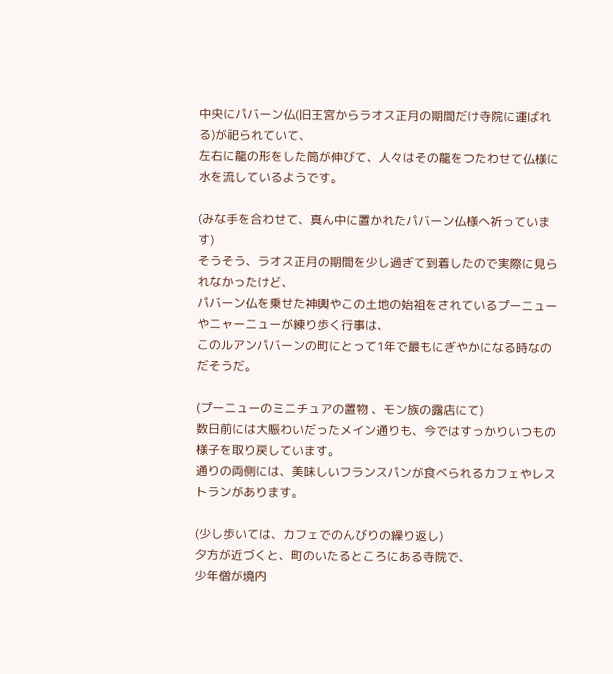中央にパバーン仏(旧王宮からラオス正月の期間だけ寺院に運ばれる)が祀られていて、
左右に龍の形をした筒が伸びて、人々はその龍をつたわせて仏様に水を流しているようです。

(みな手を合わせて、真ん中に置かれたパバーン仏様へ祈っています)
そうそう、ラオス正月の期間を少し過ぎて到着したので実際に見られなかったけど、
パバーン仏を乗せた神輿やこの土地の始祖をされているプーニューやニャーニューが練り歩く行事は、
このルアンパバーンの町にとって1年で最もにぎやかになる時なのだそうだ。

(プーニューのミニチュアの置物 、モン族の露店にて)
数日前には大賑わいだったメイン通りも、今ではすっかりいつもの様子を取り戻しています。
通りの両側には、美味しいフランスパンが食べられるカフェやレストランがあります。

(少し歩いては、カフェでのんびりの繰り返し)
夕方が近づくと、町のいたるところにある寺院で、
少年僧が境内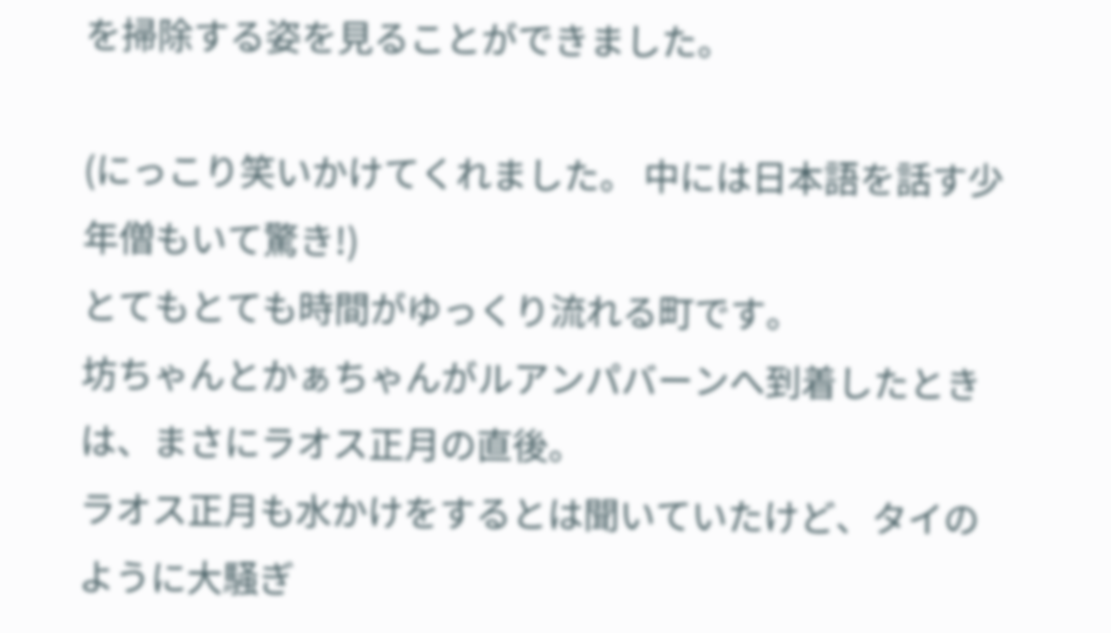を掃除する姿を見ることができました。

(にっこり笑いかけてくれました。 中には日本語を話す少年僧もいて驚き!)
とてもとても時間がゆっくり流れる町です。
坊ちゃんとかぁちゃんがルアンパバーンへ到着したときは、まさにラオス正月の直後。
ラオス正月も水かけをするとは聞いていたけど、タイのように大騒ぎ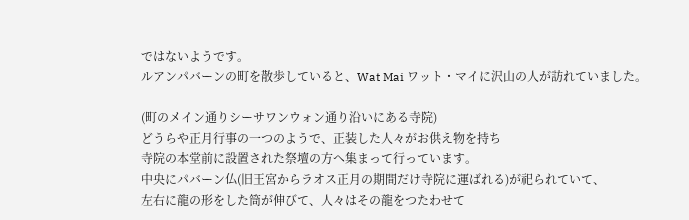ではないようです。
ルアンパバーンの町を散歩していると、Wat Mai ワット・マイに沢山の人が訪れていました。

(町のメイン通りシーサワンウォン通り沿いにある寺院)
どうらや正月行事の一つのようで、正装した人々がお供え物を持ち
寺院の本堂前に設置された祭壇の方へ集まって行っています。
中央にパバーン仏(旧王宮からラオス正月の期間だけ寺院に運ばれる)が祀られていて、
左右に龍の形をした筒が伸びて、人々はその龍をつたわせて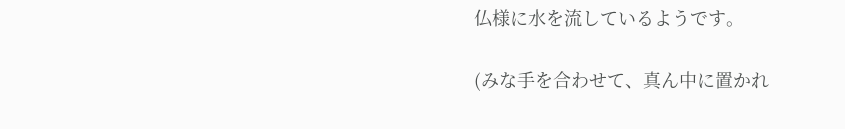仏様に水を流しているようです。

(みな手を合わせて、真ん中に置かれ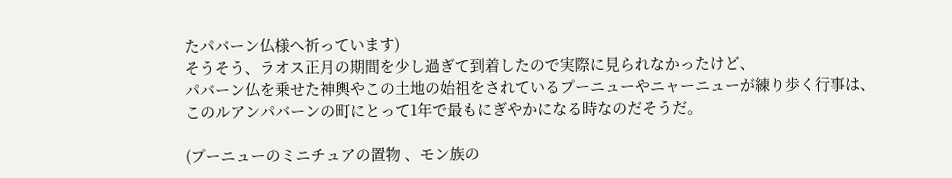たパバーン仏様へ祈っています)
そうそう、ラオス正月の期間を少し過ぎて到着したので実際に見られなかったけど、
パバーン仏を乗せた神輿やこの土地の始祖をされているプーニューやニャーニューが練り歩く行事は、
このルアンパバーンの町にとって1年で最もにぎやかになる時なのだそうだ。

(プーニューのミニチュアの置物 、モン族の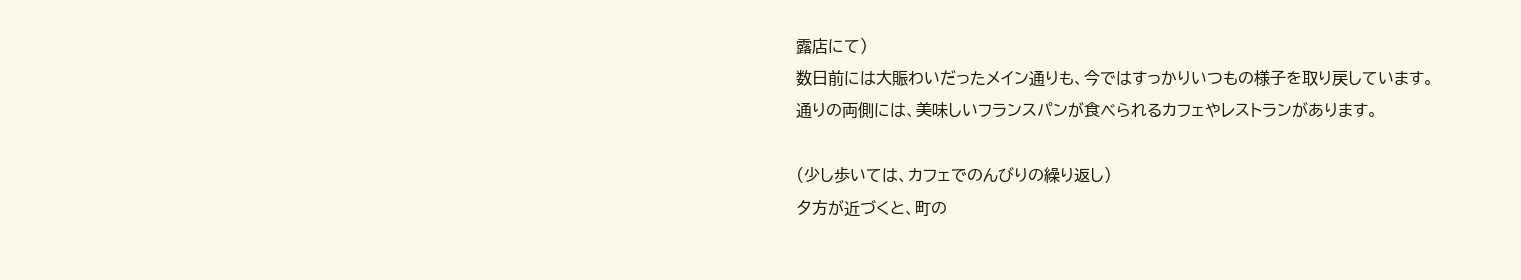露店にて)
数日前には大賑わいだったメイン通りも、今ではすっかりいつもの様子を取り戻しています。
通りの両側には、美味しいフランスパンが食べられるカフェやレストランがあります。

(少し歩いては、カフェでのんびりの繰り返し)
夕方が近づくと、町の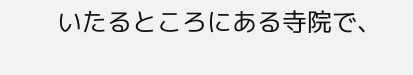いたるところにある寺院で、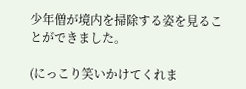少年僧が境内を掃除する姿を見ることができました。

(にっこり笑いかけてくれま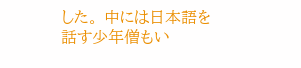した。 中には日本語を話す少年僧もい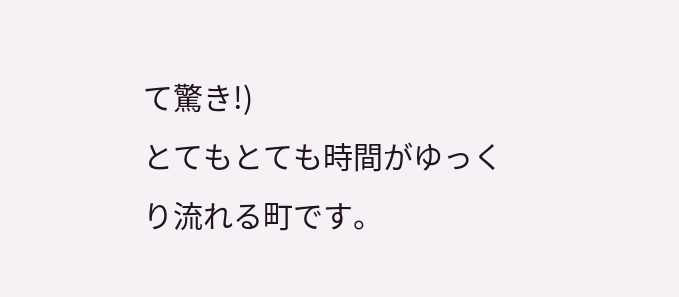て驚き!)
とてもとても時間がゆっくり流れる町です。